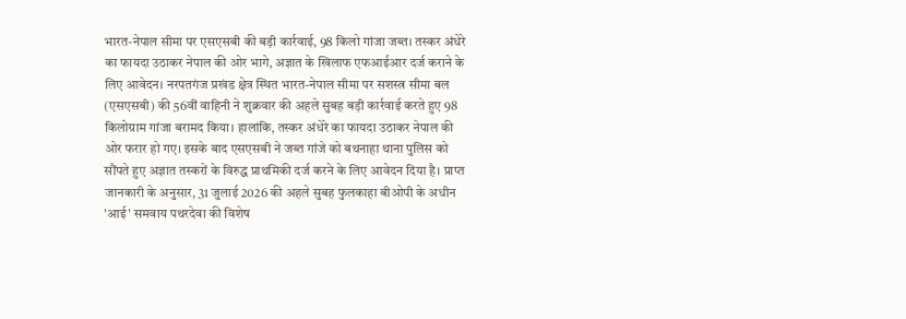भारत-नेपाल सीमा पर एसएसबी की बड़ी कार्रवाई, 98 किलो गांजा जब्त। तस्कर अंधेरे का फायदा उठाकर नेपाल की ओर भागे, अज्ञात के खिलाफ एफआईआर दर्ज कराने के लिए आवेदन। नरपतगंज प्रखंड क्षेत्र स्थित भारत-नेपाल सीमा पर सशस्त्र सीमा बल (एसएसबी) की 56वीं वाहिनी ने शुक्रवार की अहले सुबह बड़ी कार्रवाई करते हुए 98 किलोग्राम गांजा बरामद किया। हालांकि, तस्कर अंधेरे का फायदा उठाकर नेपाल की ओर फरार हो गए। इसके बाद एसएसबी ने जब्त गांजे को बथनाहा थाना पुलिस को सौंपते हुए अज्ञात तस्करों के विरुद्ध प्राथमिकी दर्ज करने के लिए आवेदन दिया है। प्राप्त जानकारी के अनुसार, 31 जुलाई 2026 की अहले सुबह फुलकाहा बीओपी के अधीन 'आई' समवाय पथरदेवा की विशेष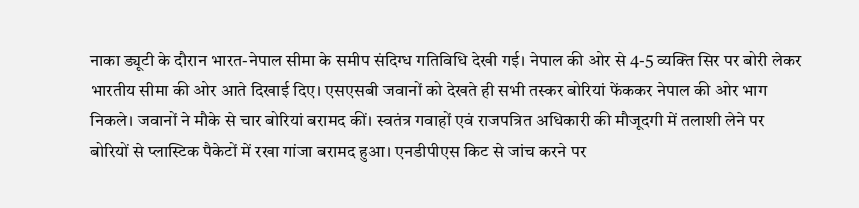नाका ड्यूटी के दौरान भारत-नेपाल सीमा के समीप संदिग्ध गतिविधि देखी गई। नेपाल की ओर से 4-5 व्यक्ति सिर पर बोरी लेकर भारतीय सीमा की ओर आते दिखाई दिए। एसएसबी जवानों को देखते ही सभी तस्कर बोरियां फेंककर नेपाल की ओर भाग निकले। जवानों ने मौके से चार बोरियां बरामद कीं। स्वतंत्र गवाहों एवं राजपत्रित अधिकारी की मौजूदगी में तलाशी लेने पर बोरियों से प्लास्टिक पैकेटों में रखा गांजा बरामद हुआ। एनडीपीएस किट से जांच करने पर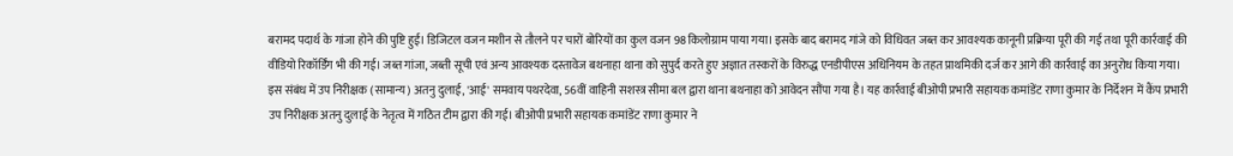बरामद पदार्थ के गांजा होने की पुष्टि हुई। डिजिटल वजन मशीन से तौलने पर चारों बोरियों का कुल वजन 98 किलोग्राम पाया गया। इसके बाद बरामद गांजे को विधिवत जब्त कर आवश्यक कानूनी प्रक्रिया पूरी की गई तथा पूरी कार्रवाई की वीडियो रिकॉर्डिंग भी की गई। जब्त गांजा, जब्ती सूची एवं अन्य आवश्यक दस्तावेज बथनाहा थाना को सुपुर्द करते हुए अज्ञात तस्करों के विरुद्ध एनडीपीएस अधिनियम के तहत प्राथमिकी दर्ज कर आगे की कार्रवाई का अनुरोध किया गया। इस संबंध में उप निरीक्षक (सामान्य) अतनु दुलाई, 'आई' समवाय पथरदेवा, 56वीं वाहिनी सशस्त्र सीमा बल द्वारा थाना बथनाहा को आवेदन सौंपा गया है। यह कार्रवाई बीओपी प्रभारी सहायक कमांडेंट राणा कुमार के निर्देशन में कैंप प्रभारी उप निरीक्षक अतनु दुलाई के नेतृत्व में गठित टीम द्वारा की गई। बीओपी प्रभारी सहायक कमांडेंट राणा कुमार ने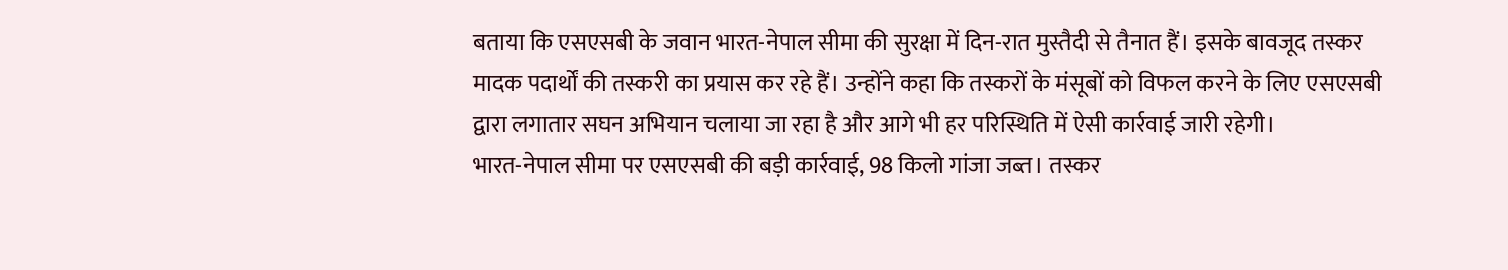बताया कि एसएसबी के जवान भारत-नेपाल सीमा की सुरक्षा में दिन-रात मुस्तैदी से तैनात हैं। इसके बावजूद तस्कर मादक पदार्थों की तस्करी का प्रयास कर रहे हैं। उन्होंने कहा कि तस्करों के मंसूबों को विफल करने के लिए एसएसबी द्वारा लगातार सघन अभियान चलाया जा रहा है और आगे भी हर परिस्थिति में ऐसी कार्रवाई जारी रहेगी।
भारत-नेपाल सीमा पर एसएसबी की बड़ी कार्रवाई, 98 किलो गांजा जब्त। तस्कर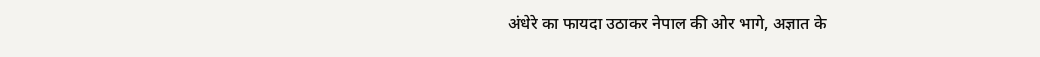अंधेरे का फायदा उठाकर नेपाल की ओर भागे, अज्ञात के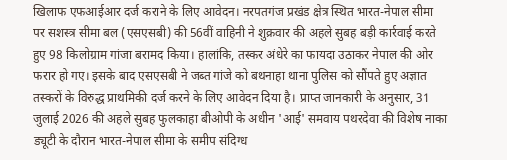खिलाफ एफआईआर दर्ज कराने के लिए आवेदन। नरपतगंज प्रखंड क्षेत्र स्थित भारत-नेपाल सीमा पर सशस्त्र सीमा बल (एसएसबी) की 56वीं वाहिनी ने शुक्रवार की अहले सुबह बड़ी कार्रवाई करते हुए 98 किलोग्राम गांजा बरामद किया। हालांकि, तस्कर अंधेरे का फायदा उठाकर नेपाल की ओर फरार हो गए। इसके बाद एसएसबी ने जब्त गांजे को बथनाहा थाना पुलिस को सौंपते हुए अज्ञात तस्करों के विरुद्ध प्राथमिकी दर्ज करने के लिए आवेदन दिया है। प्राप्त जानकारी के अनुसार, 31 जुलाई 2026 की अहले सुबह फुलकाहा बीओपी के अधीन 'आई' समवाय पथरदेवा की विशेष नाका ड्यूटी के दौरान भारत-नेपाल सीमा के समीप संदिग्ध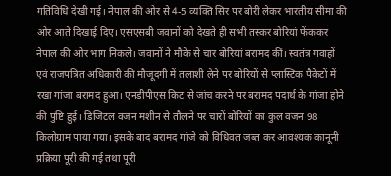गतिविधि देखी गई। नेपाल की ओर से 4-5 व्यक्ति सिर पर बोरी लेकर भारतीय सीमा की ओर आते दिखाई दिए। एसएसबी जवानों को देखते ही सभी तस्कर बोरियां फेंककर नेपाल की ओर भाग निकले। जवानों ने मौके से चार बोरियां बरामद कीं। स्वतंत्र गवाहों एवं राजपत्रित अधिकारी की मौजूदगी में तलाशी लेने पर बोरियों से प्लास्टिक पैकेटों में रखा गांजा बरामद हुआ। एनडीपीएस किट से जांच करने पर बरामद पदार्थ के गांजा होने की पुष्टि हुई। डिजिटल वजन मशीन से तौलने पर चारों बोरियों का कुल वजन 98 किलोग्राम पाया गया। इसके बाद बरामद गांजे को विधिवत जब्त कर आवश्यक कानूनी प्रक्रिया पूरी की गई तथा पूरी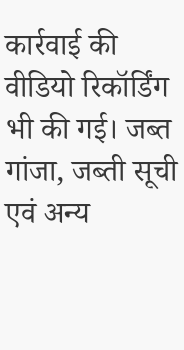कार्रवाई की वीडियो रिकॉर्डिंग भी की गई। जब्त गांजा, जब्ती सूची एवं अन्य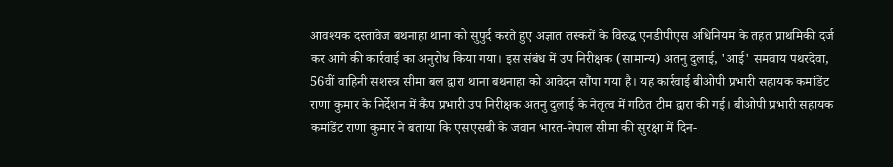आवश्यक दस्तावेज बथनाहा थाना को सुपुर्द करते हुए अज्ञात तस्करों के विरुद्ध एनडीपीएस अधिनियम के तहत प्राथमिकी दर्ज कर आगे की कार्रवाई का अनुरोध किया गया। इस संबंध में उप निरीक्षक (सामान्य) अतनु दुलाई, 'आई' समवाय पथरदेवा, 56वीं वाहिनी सशस्त्र सीमा बल द्वारा थाना बथनाहा को आवेदन सौंपा गया है। यह कार्रवाई बीओपी प्रभारी सहायक कमांडेंट राणा कुमार के निर्देशन में कैंप प्रभारी उप निरीक्षक अतनु दुलाई के नेतृत्व में गठित टीम द्वारा की गई। बीओपी प्रभारी सहायक कमांडेंट राणा कुमार ने बताया कि एसएसबी के जवान भारत-नेपाल सीमा की सुरक्षा में दिन-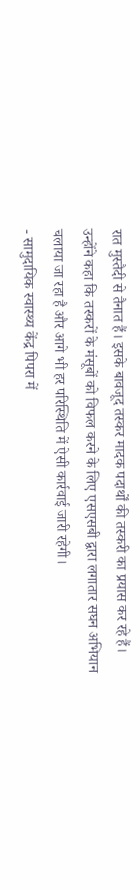रात मुस्तैदी से तैनात हैं। इसके बावजूद तस्कर मादक पदार्थों की तस्करी का प्रयास कर रहे हैं। उन्होंने कहा कि तस्करों के मंसूबों को विफल करने के लिए एसएसबी द्वारा लगातार सघन अभियान चलाया जा रहा है और आगे भी हर परिस्थिति में ऐसी कार्रवाई जारी रहेगी।
- सामुदायिक स्वास्थ्य केंद्र पिपरा में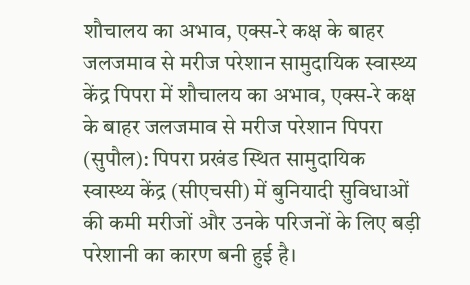शौचालय का अभाव, एक्स-रे कक्ष के बाहर जलजमाव से मरीज परेशान सामुदायिक स्वास्थ्य केंद्र पिपरा में शौचालय का अभाव, एक्स-रे कक्ष के बाहर जलजमाव से मरीज परेशान पिपरा (सुपौल): पिपरा प्रखंड स्थित सामुदायिक स्वास्थ्य केंद्र (सीएचसी) में बुनियादी सुविधाओं की कमी मरीजों और उनके परिजनों के लिए बड़ी परेशानी का कारण बनी हुई है।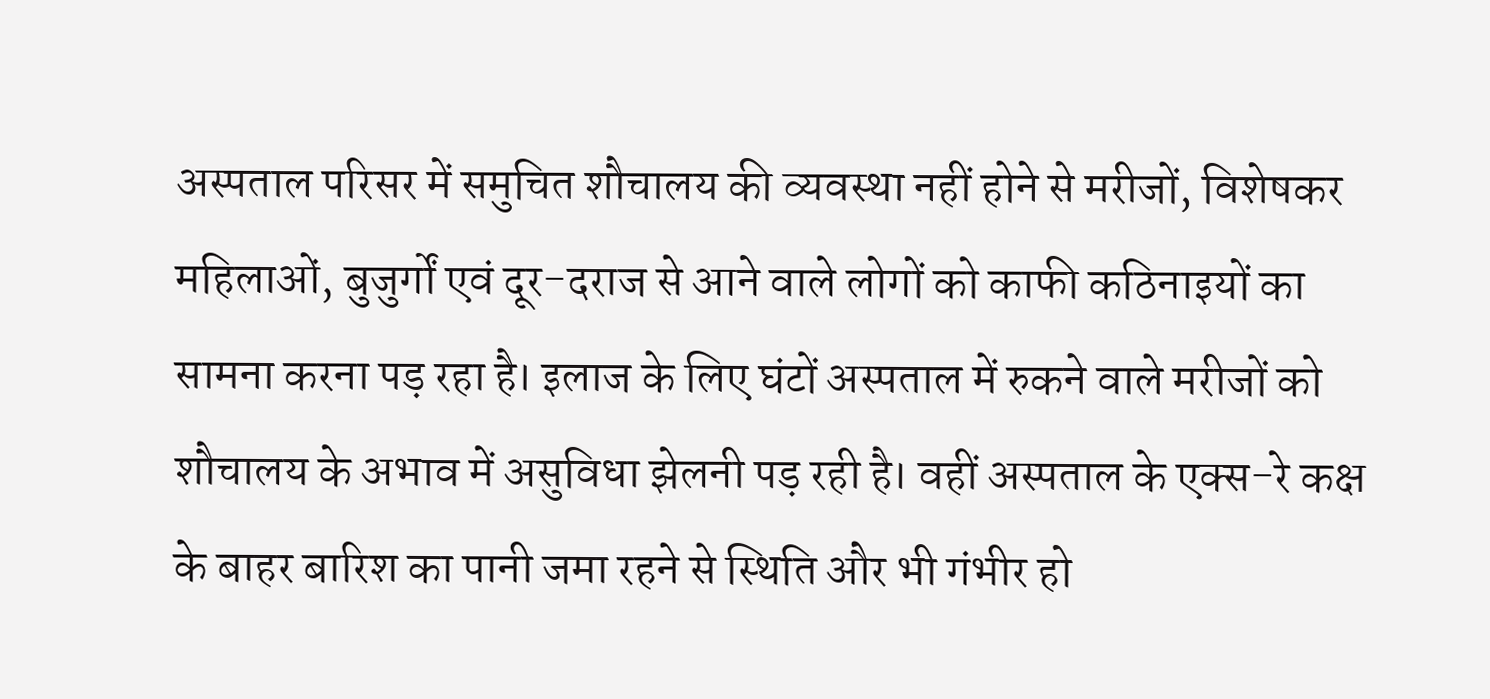अस्पताल परिसर में समुचित शौचालय की व्यवस्था नहीं होने से मरीजों, विशेषकर महिलाओं, बुजुर्गों एवं दूर-दराज से आने वाले लोगों को काफी कठिनाइयों का सामना करना पड़ रहा है। इलाज के लिए घंटों अस्पताल में रुकने वाले मरीजों को शौचालय के अभाव में असुविधा झेलनी पड़ रही है। वहीं अस्पताल के एक्स-रे कक्ष के बाहर बारिश का पानी जमा रहने से स्थिति और भी गंभीर हो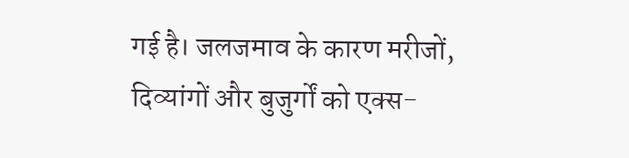गई है। जलजमाव के कारण मरीजों, दिव्यांगों और बुजुर्गों को एक्स-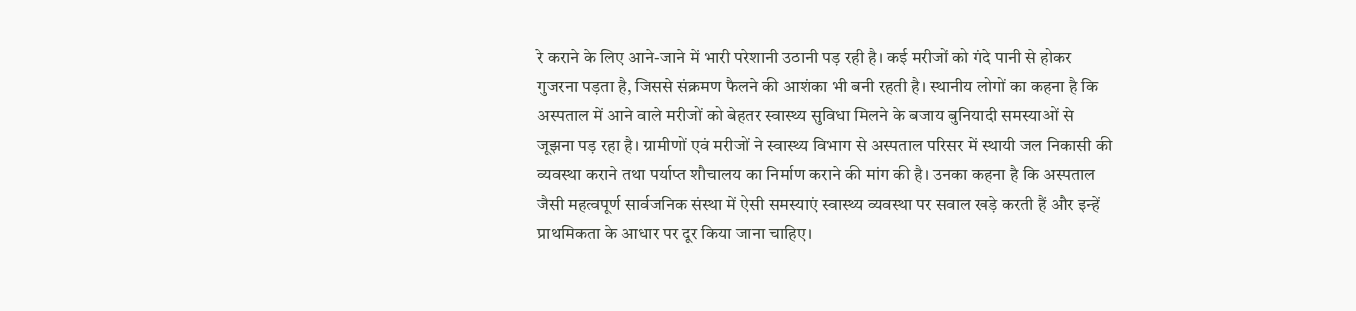रे कराने के लिए आने-जाने में भारी परेशानी उठानी पड़ रही है। कई मरीजों को गंदे पानी से होकर गुजरना पड़ता है, जिससे संक्रमण फैलने की आशंका भी बनी रहती है। स्थानीय लोगों का कहना है कि अस्पताल में आने वाले मरीजों को बेहतर स्वास्थ्य सुविधा मिलने के बजाय बुनियादी समस्याओं से जूझना पड़ रहा है। ग्रामीणों एवं मरीजों ने स्वास्थ्य विभाग से अस्पताल परिसर में स्थायी जल निकासी की व्यवस्था कराने तथा पर्याप्त शौचालय का निर्माण कराने की मांग की है। उनका कहना है कि अस्पताल जैसी महत्वपूर्ण सार्वजनिक संस्था में ऐसी समस्याएं स्वास्थ्य व्यवस्था पर सवाल खड़े करती हैं और इन्हें प्राथमिकता के आधार पर दूर किया जाना चाहिए।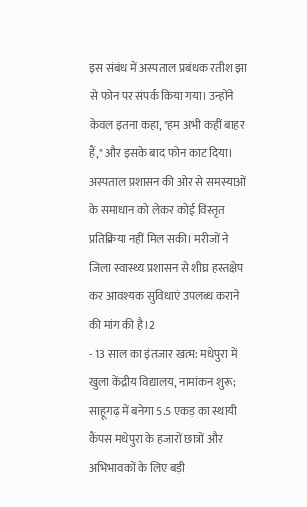इस संबंध में अस्पताल प्रबंधक रतीश झा से फोन पर संपर्क किया गया। उन्होंने केवल इतना कहा, "हम अभी कहीं बाहर हैं," और इसके बाद फोन काट दिया। अस्पताल प्रशासन की ओर से समस्याओं के समाधान को लेकर कोई विस्तृत प्रतिक्रिया नहीं मिल सकी। मरीजों ने जिला स्वास्थ्य प्रशासन से शीघ्र हस्तक्षेप कर आवश्यक सुविधाएं उपलब्ध कराने की मांग की है।2
- 13 साल का इंतजार खत्म: मधेपुरा में खुला केंद्रीय विद्यालय, नामांकन शुरू; साहूगढ़ में बनेगा 5.5 एकड़ का स्थायी कैंपस मधेपुरा के हजारों छात्रों और अभिभावकों के लिए बड़ी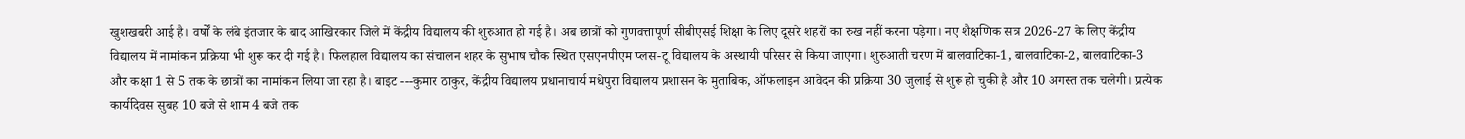खुशखबरी आई है। वर्षों के लंबे इंतजार के बाद आखिरकार जिले में केंद्रीय विद्यालय की शुरुआत हो गई है। अब छात्रों को गुणवत्तापूर्ण सीबीएसई शिक्षा के लिए दूसरे शहरों का रुख नहीं करना पड़ेगा। नए शैक्षणिक सत्र 2026-27 के लिए केंद्रीय विद्यालय में नामांकन प्रक्रिया भी शुरू कर दी गई है। फिलहाल विद्यालय का संचालन शहर के सुभाष चौक स्थित एसएनपीएम प्लस-टू विद्यालय के अस्थायी परिसर से किया जाएगा। शुरुआती चरण में बालवाटिका-1, बालवाटिका-2, बालवाटिका-3 और कक्षा 1 से 5 तक के छात्रों का नामांकन लिया जा रहा है। बाइट ---कुमार ठाकुर, केंद्रीय विद्यालय प्रधानाचार्य मधेपुरा विद्यालय प्रशासन के मुताबिक, ऑफलाइन आवेदन की प्रक्रिया 30 जुलाई से शुरू हो चुकी है और 10 अगस्त तक चलेगी। प्रत्येक कार्यदिवस सुबह 10 बजे से शाम 4 बजे तक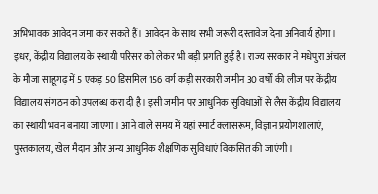अभिभावक आवेदन जमा कर सकते हैं। आवेदन के साथ सभी जरूरी दस्तावेज देना अनिवार्य होगा। इधर, केंद्रीय विद्यालय के स्थायी परिसर को लेकर भी बड़ी प्रगति हुई है। राज्य सरकार ने मधेपुरा अंचल के मौजा साहूगढ़ में 5 एकड़ 50 डिसमिल 156 वर्ग कड़ी सरकारी जमीन 30 वर्षों की लीज पर केंद्रीय विद्यालय संगठन को उपलब्ध करा दी है। इसी जमीन पर आधुनिक सुविधाओं से लैस केंद्रीय विद्यालय का स्थायी भवन बनाया जाएगा। आने वाले समय में यहां स्मार्ट क्लासरूम, विज्ञान प्रयोगशालाएं, पुस्तकालय, खेल मैदान और अन्य आधुनिक शैक्षणिक सुविधाएं विकसित की जाएंगी।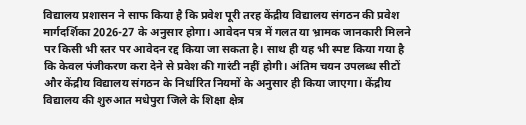विद्यालय प्रशासन ने साफ किया है कि प्रवेश पूरी तरह केंद्रीय विद्यालय संगठन की प्रवेश मार्गदर्शिका 2026-27 के अनुसार होगा। आवेदन पत्र में गलत या भ्रामक जानकारी मिलने पर किसी भी स्तर पर आवेदन रद्द किया जा सकता है। साथ ही यह भी स्पष्ट किया गया है कि केवल पंजीकरण करा देने से प्रवेश की गारंटी नहीं होगी। अंतिम चयन उपलब्ध सीटों और केंद्रीय विद्यालय संगठन के निर्धारित नियमों के अनुसार ही किया जाएगा। केंद्रीय विद्यालय की शुरुआत मधेपुरा जिले के शिक्षा क्षेत्र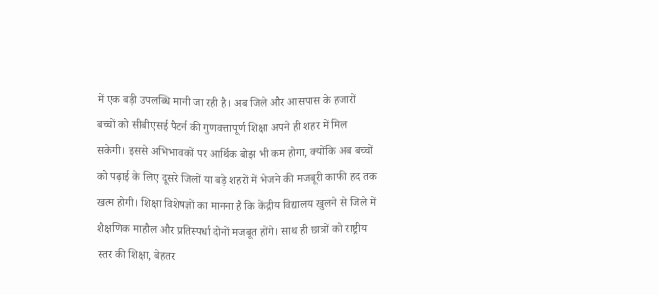में एक बड़ी उपलब्धि मानी जा रही है। अब जिले और आसपास के हजारों बच्चों को सीबीएसई पैटर्न की गुणवत्तापूर्ण शिक्षा अपने ही शहर में मिल सकेगी। इससे अभिभावकों पर आर्थिक बोझ भी कम होगा, क्योंकि अब बच्चों को पढ़ाई के लिए दूसरे जिलों या बड़े शहरों में भेजने की मजबूरी काफी हद तक खत्म होगी। शिक्षा विशेषज्ञों का मानना है कि केंद्रीय विद्यालय खुलने से जिले में शैक्षणिक माहौल और प्रतिस्पर्धा दोनों मजबूत होंगे। साथ ही छात्रों को राष्ट्रीय स्तर की शिक्षा, बेहतर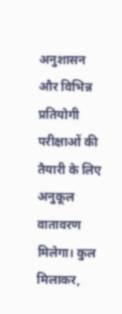अनुशासन और विभिन्न प्रतियोगी परीक्षाओं की तैयारी के लिए अनुकूल वातावरण मिलेगा। कुल मिलाकर,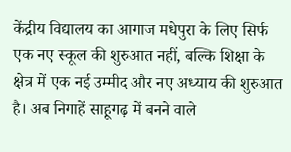केंद्रीय विद्यालय का आगाज मधेपुरा के लिए सिर्फ एक नए स्कूल की शुरुआत नहीं, बल्कि शिक्षा के क्षेत्र में एक नई उम्मीद और नए अध्याय की शुरुआत है। अब निगाहें साहूगढ़ में बनने वाले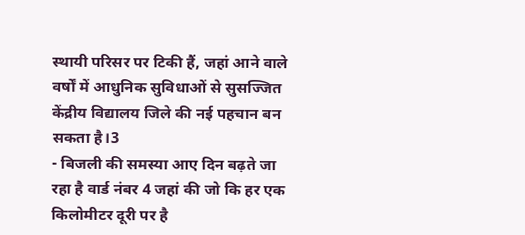स्थायी परिसर पर टिकी हैं, जहां आने वाले वर्षों में आधुनिक सुविधाओं से सुसज्जित केंद्रीय विद्यालय जिले की नई पहचान बन सकता है।3
- बिजली की समस्या आए दिन बढ़ते जा रहा है वार्ड नंबर 4 जहां की जो कि हर एक किलोमीटर दूरी पर है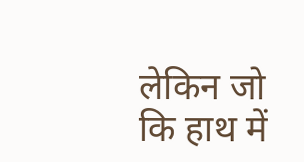लेकिन जो कि हाथ में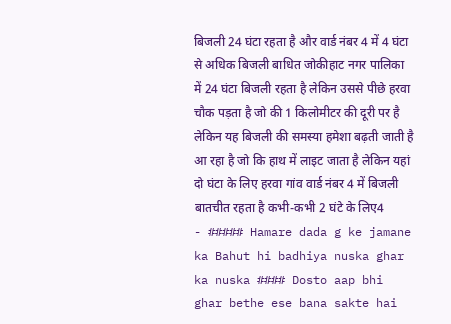बिजली 24 घंटा रहता है और वार्ड नंबर 4 में 4 घंटा से अधिक बिजली बाधित जोकीहाट नगर पालिका में 24 घंटा बिजली रहता है लेकिन उससे पीछे हरवा चौक पड़ता है जो की 1 किलोमीटर की दूरी पर है लेकिन यह बिजली की समस्या हमेशा बढ़ती जाती है आ रहा है जो कि हाथ में लाइट जाता है लेकिन यहां दो घंटा के लिए हरवा गांव वार्ड नंबर 4 में बिजली बातचीत रहता है कभी-कभी 2 घंटे के लिए4
- ##### Hamare dada g ke jamane ka Bahut hi badhiya nuska ghar ka nuska #### Dosto aap bhi ghar bethe ese bana sakte hai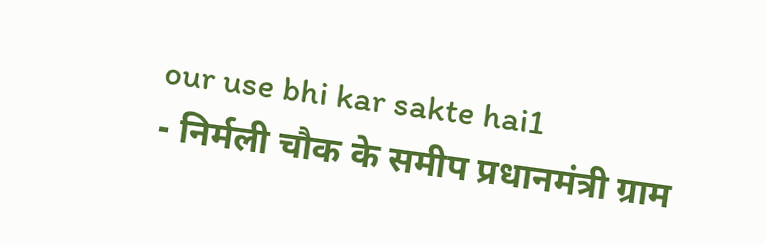our use bhi kar sakte hai1
- निर्मली चौक के समीप प्रधानमंत्री ग्राम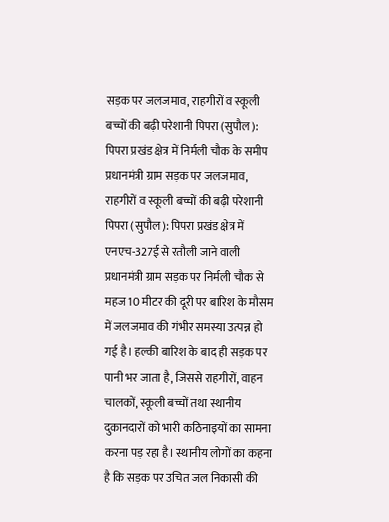सड़क पर जलजमाव, राहगीरों व स्कूली बच्चों की बढ़ी परेशानी पिपरा (सुपौल): पिपरा प्रखंड क्षेत्र में निर्मली चौक के समीप प्रधानमंत्री ग्राम सड़क पर जलजमाव, राहगीरों व स्कूली बच्चों की बढ़ी परेशानी पिपरा (सुपौल): पिपरा प्रखंड क्षेत्र में एनएच-327ई से रतौली जाने वाली प्रधानमंत्री ग्राम सड़क पर निर्मली चौक से महज 10 मीटर की दूरी पर बारिश के मौसम में जलजमाव की गंभीर समस्या उत्पन्न हो गई है। हल्की बारिश के बाद ही सड़क पर पानी भर जाता है, जिससे राहगीरों, वाहन चालकों, स्कूली बच्चों तथा स्थानीय दुकानदारों को भारी कठिनाइयों का सामना करना पड़ रहा है। स्थानीय लोगों का कहना है कि सड़क पर उचित जल निकासी की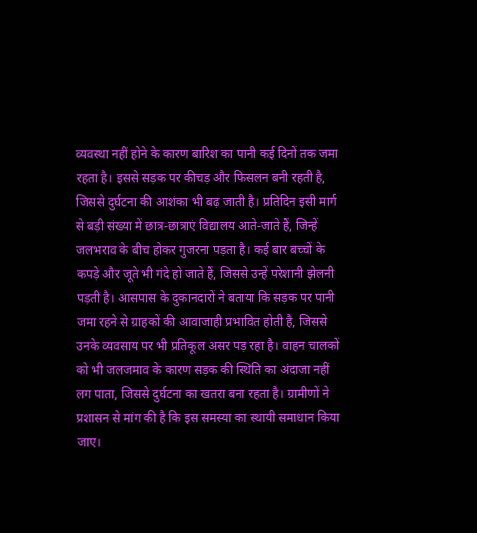व्यवस्था नहीं होने के कारण बारिश का पानी कई दिनों तक जमा रहता है। इससे सड़क पर कीचड़ और फिसलन बनी रहती है, जिससे दुर्घटना की आशंका भी बढ़ जाती है। प्रतिदिन इसी मार्ग से बड़ी संख्या में छात्र-छात्राएं विद्यालय आते-जाते हैं, जिन्हें जलभराव के बीच होकर गुजरना पड़ता है। कई बार बच्चों के कपड़े और जूते भी गंदे हो जाते हैं, जिससे उन्हें परेशानी झेलनी पड़ती है। आसपास के दुकानदारों ने बताया कि सड़क पर पानी जमा रहने से ग्राहकों की आवाजाही प्रभावित होती है, जिससे उनके व्यवसाय पर भी प्रतिकूल असर पड़ रहा है। वाहन चालकों को भी जलजमाव के कारण सड़क की स्थिति का अंदाजा नहीं लग पाता, जिससे दुर्घटना का खतरा बना रहता है। ग्रामीणों ने प्रशासन से मांग की है कि इस समस्या का स्थायी समाधान किया जाए।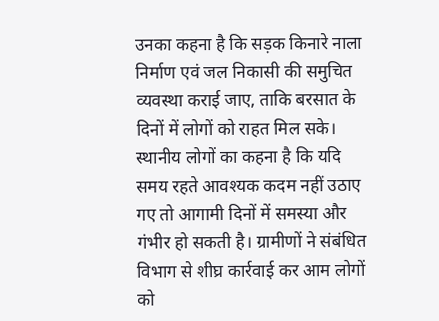उनका कहना है कि सड़क किनारे नाला निर्माण एवं जल निकासी की समुचित व्यवस्था कराई जाए, ताकि बरसात के दिनों में लोगों को राहत मिल सके। स्थानीय लोगों का कहना है कि यदि समय रहते आवश्यक कदम नहीं उठाए गए तो आगामी दिनों में समस्या और गंभीर हो सकती है। ग्रामीणों ने संबंधित विभाग से शीघ्र कार्रवाई कर आम लोगों को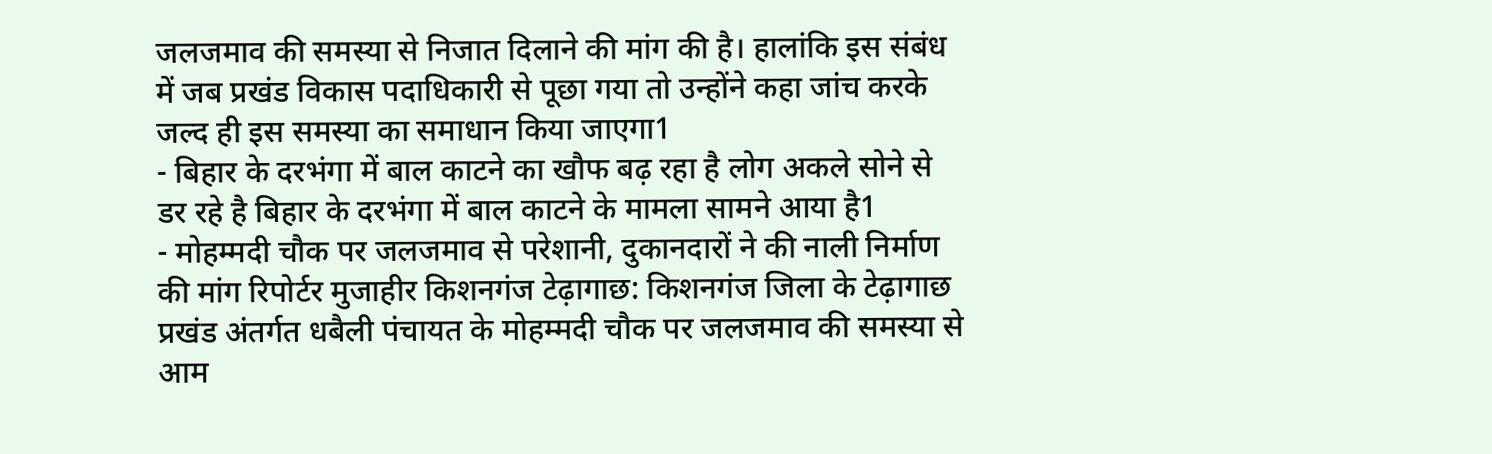जलजमाव की समस्या से निजात दिलाने की मांग की है। हालांकि इस संबंध में जब प्रखंड विकास पदाधिकारी से पूछा गया तो उन्होंने कहा जांच करके जल्द ही इस समस्या का समाधान किया जाएगा1
- बिहार के दरभंगा में बाल काटने का खौफ बढ़ रहा है लोग अकले सोने से डर रहे है बिहार के दरभंगा में बाल काटने के मामला सामने आया है1
- मोहम्मदी चौक पर जलजमाव से परेशानी, दुकानदारों ने की नाली निर्माण की मांग रिपोर्टर मुजाहीर किशनगंज टेढ़ागाछ: किशनगंज जिला के टेढ़ागाछ प्रखंड अंतर्गत धबैली पंचायत के मोहम्मदी चौक पर जलजमाव की समस्या से आम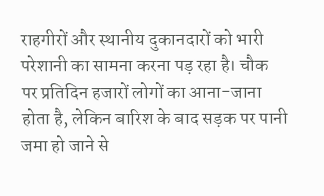राहगीरों और स्थानीय दुकानदारों को भारी परेशानी का सामना करना पड़ रहा है। चौक पर प्रतिदिन हजारों लोगों का आना-जाना होता है, लेकिन बारिश के बाद सड़क पर पानी जमा हो जाने से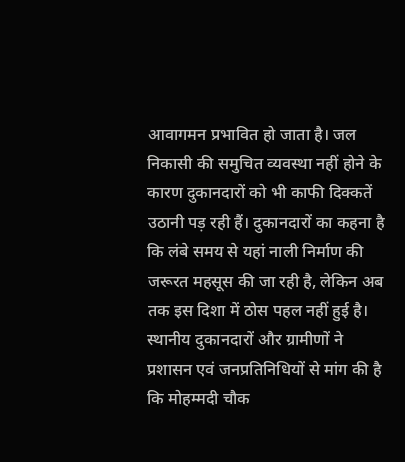आवागमन प्रभावित हो जाता है। जल निकासी की समुचित व्यवस्था नहीं होने के कारण दुकानदारों को भी काफी दिक्कतें उठानी पड़ रही हैं। दुकानदारों का कहना है कि लंबे समय से यहां नाली निर्माण की जरूरत महसूस की जा रही है, लेकिन अब तक इस दिशा में ठोस पहल नहीं हुई है। स्थानीय दुकानदारों और ग्रामीणों ने प्रशासन एवं जनप्रतिनिधियों से मांग की है कि मोहम्मदी चौक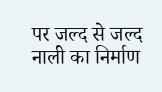पर जल्द से जल्द नाली का निर्माण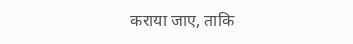कराया जाए, ताकि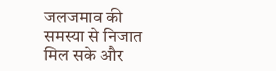जलजमाव की समस्या से निजात मिल सके और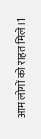आम लोगों को राहत मिले।1